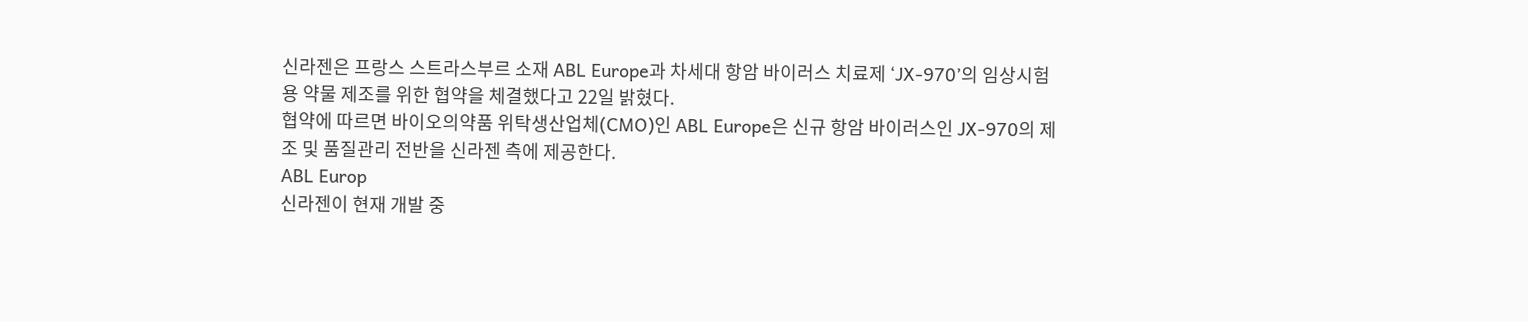신라젠은 프랑스 스트라스부르 소재 ABL Europe과 차세대 항암 바이러스 치료제 ‘JX-970’의 임상시험용 약물 제조를 위한 협약을 체결했다고 22일 밝혔다.
협약에 따르면 바이오의약품 위탁생산업체(CMO)인 ABL Europe은 신규 항암 바이러스인 JX-970의 제조 및 품질관리 전반을 신라젠 측에 제공한다.
ABL Europ
신라젠이 현재 개발 중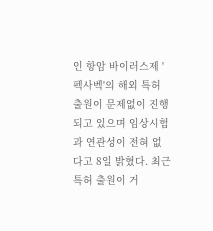인 항암 바이러스제 '펙사벡'의 해외 특허 출원이 문제없이 진행되고 있으며 임상시험과 연관성이 전혀 없다고 8일 밝혔다. 최근 특허 출원이 거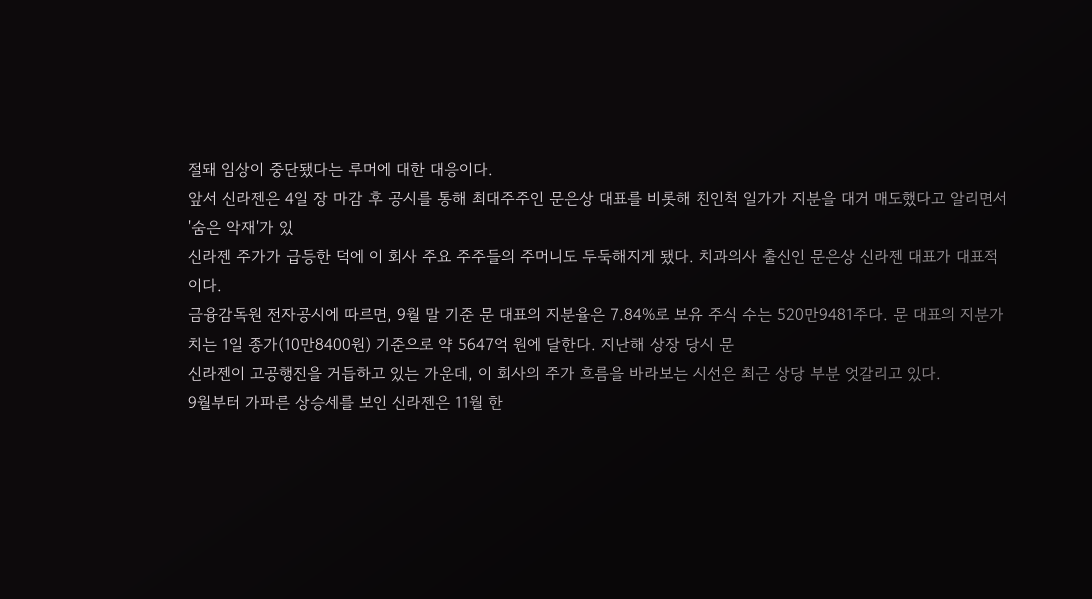절돼 임상이 중단됐다는 루머에 대한 대응이다.
앞서 신라젠은 4일 장 마감 후 공시를 통해 최대주주인 문은상 대표를 비롯해 친인척 일가가 지분을 대거 매도했다고 알리면서 '숨은 악재'가 있
신라젠 주가가 급등한 덕에 이 회사 주요 주주들의 주머니도 두둑해지게 됐다. 치과의사 출신인 문은상 신라젠 대표가 대표적이다.
금융감독원 전자공시에 따르면, 9월 말 기준 문 대표의 지분율은 7.84%로 보유 주식 수는 520만9481주다. 문 대표의 지분가치는 1일 종가(10만8400원) 기준으로 약 5647억 원에 달한다. 지난해 상장 당시 문
신라젠이 고공행진을 거듭하고 있는 가운데, 이 회사의 주가 흐름을 바라보는 시선은 최근 상당 부분 엇갈리고 있다.
9월부터 가파른 상승세를 보인 신라젠은 11월 한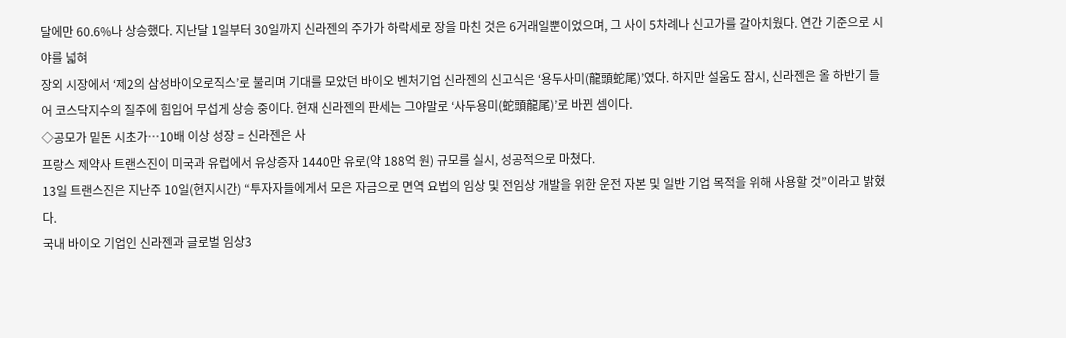달에만 60.6%나 상승했다. 지난달 1일부터 30일까지 신라젠의 주가가 하락세로 장을 마친 것은 6거래일뿐이었으며, 그 사이 5차례나 신고가를 갈아치웠다. 연간 기준으로 시야를 넓혀
장외 시장에서 ‘제2의 삼성바이오로직스’로 불리며 기대를 모았던 바이오 벤처기업 신라젠의 신고식은 ‘용두사미(龍頭蛇尾)’였다. 하지만 설움도 잠시, 신라젠은 올 하반기 들어 코스닥지수의 질주에 힘입어 무섭게 상승 중이다. 현재 신라젠의 판세는 그야말로 ‘사두용미(蛇頭龍尾)’로 바뀐 셈이다.
◇공모가 밑돈 시초가…10배 이상 성장 = 신라젠은 사
프랑스 제약사 트랜스진이 미국과 유럽에서 유상증자 1440만 유로(약 188억 원) 규모를 실시, 성공적으로 마쳤다.
13일 트랜스진은 지난주 10일(현지시간) “투자자들에게서 모은 자금으로 면역 요법의 임상 및 전임상 개발을 위한 운전 자본 및 일반 기업 목적을 위해 사용할 것”이라고 밝혔다.
국내 바이오 기업인 신라젠과 글로벌 임상3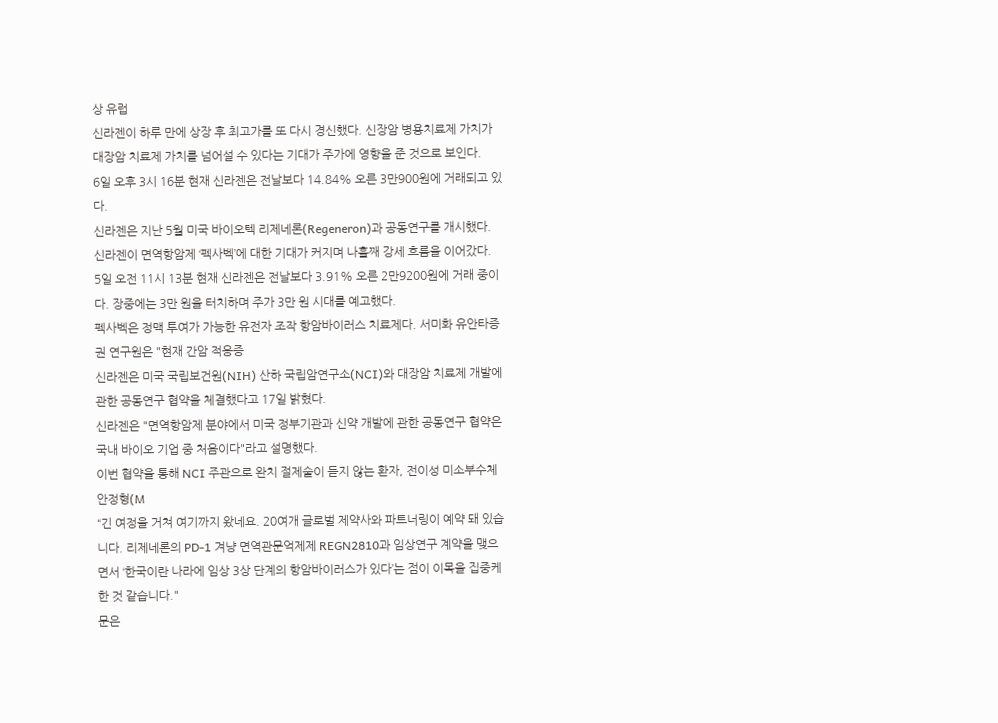상 유럽
신라젠이 하루 만에 상장 후 최고가를 또 다시 경신했다. 신장암 병용치료제 가치가 대장암 치료제 가치를 넘어설 수 있다는 기대가 주가에 영향을 준 것으로 보인다.
6일 오후 3시 16분 현재 신라젠은 전날보다 14.84% 오른 3만900원에 거래되고 있다.
신라젠은 지난 5월 미국 바이오텍 리제네론(Regeneron)과 공동연구를 개시했다.
신라젠이 면역항암제 ‘펙사벡’에 대한 기대가 커지며 나흘째 강세 흐름을 이어갔다.
5일 오전 11시 13분 현재 신라젠은 전날보다 3.91% 오른 2만9200원에 거래 중이다. 장중에는 3만 원을 터치하며 주가 3만 원 시대를 예고했다.
펙사벡은 정맥 투여가 가능한 유전자 조작 항암바이러스 치료제다. 서미화 유안타증권 연구원은 "현재 간암 적응증
신라젠은 미국 국립보건원(NIH) 산하 국립암연구소(NCI)와 대장암 치료제 개발에 관한 공동연구 협약을 체결했다고 17일 밝혔다.
신라젠은 "면역항암제 분야에서 미국 정부기관과 신약 개발에 관한 공동연구 협약은 국내 바이오 기업 중 처음이다"라고 설명했다.
이번 협약을 통해 NCI 주관으로 완치 절제술이 듣지 않는 환자, 전이성 미소부수체 안정형(M
“긴 여정을 거쳐 여기까지 왔네요. 20여개 글로벌 제약사와 파트너링이 예약 돼 있습니다. 리제네론의 PD-1 겨냥 면역관문억제제 REGN2810과 임상연구 계약을 맺으면서 ‘한국이란 나라에 임상 3상 단계의 항암바이러스가 있다’는 점이 이목을 집중케 한 것 같습니다."
문은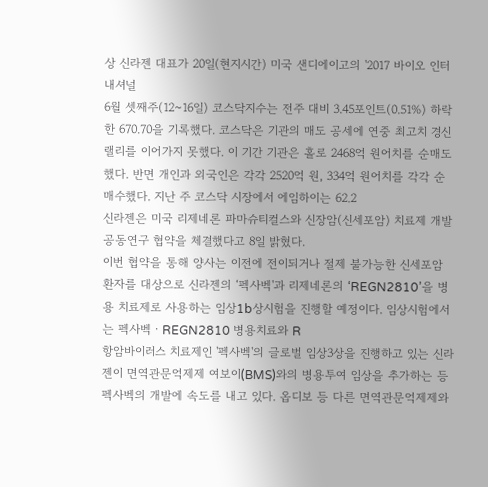상 신라젠 대표가 20일(현지시간) 미국 샌디에이고의 '2017 바이오 인터내셔널
6월 셋째주(12~16일) 코스닥지수는 전주 대비 3.45포인트(0.51%) 하락한 670.70을 기록했다. 코스닥은 기관의 매도 공세에 연중 최고치 경신 랠리를 이어가지 못했다. 이 기간 기관은 홀로 2468억 원어치를 순매도했다. 반면 개인과 외국인은 각각 2520억 원, 334억 원어치를 각각 순매수했다. 지난 주 코스닥 시장에서 에임하이는 62.2
신라젠은 미국 리제네론 파마슈티컬스와 신장암(신세포암) 치료제 개발 공동연구 협약을 체결했다고 8일 밝혔다.
이번 협약을 통해 양사는 이전에 전이되거나 절제 불가능한 신세포암 환자를 대상으로 신라젠의 ‘펙사벡'과 리제네론의 ‘REGN2810’을 병용 치료제로 사용하는 임상1b상시험을 진행할 예정이다. 임상시험에서는 펙사벡ㆍREGN2810 병용치료와 R
항암바이러스 치료제인 '펙사벡'의 글로벌 임상3상을 진행하고 있는 신라젠이 면역관문억제제 여보이(BMS)와의 병용투여 임상을 추가하는 등 펙사벡의 개발에 속도를 내고 있다. 옵디보 등 다른 면역관문억제제와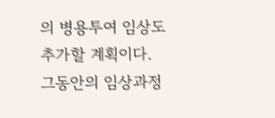의 병용투여 임상도 추가할 계획이다. 그동안의 임상과정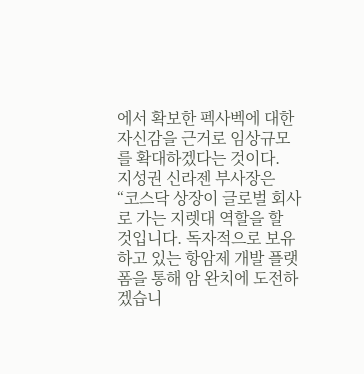에서 확보한 펙사벡에 대한 자신감을 근거로 임상규모를 확대하겠다는 것이다.
지성권 신라젠 부사장은
“코스닥 상장이 글로벌 회사로 가는 지렛대 역할을 할 것입니다. 독자적으로 보유하고 있는 항암제 개발 플랫폼을 통해 암 완치에 도전하겠습니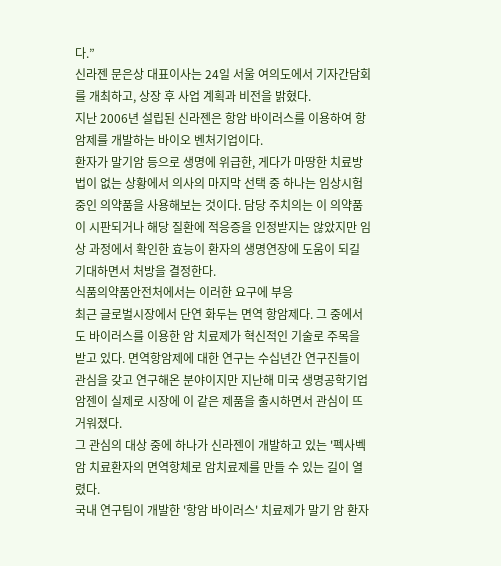다.”
신라젠 문은상 대표이사는 24일 서울 여의도에서 기자간담회를 개최하고, 상장 후 사업 계획과 비전을 밝혔다.
지난 2006년 설립된 신라젠은 항암 바이러스를 이용하여 항암제를 개발하는 바이오 벤처기업이다.
환자가 말기암 등으로 생명에 위급한, 게다가 마땅한 치료방법이 없는 상황에서 의사의 마지막 선택 중 하나는 임상시험 중인 의약품을 사용해보는 것이다. 담당 주치의는 이 의약품이 시판되거나 해당 질환에 적응증을 인정받지는 않았지만 임상 과정에서 확인한 효능이 환자의 생명연장에 도움이 되길 기대하면서 처방을 결정한다.
식품의약품안전처에서는 이러한 요구에 부응
최근 글로벌시장에서 단연 화두는 면역 항암제다. 그 중에서도 바이러스를 이용한 암 치료제가 혁신적인 기술로 주목을 받고 있다. 면역항암제에 대한 연구는 수십년간 연구진들이 관심을 갖고 연구해온 분야이지만 지난해 미국 생명공학기업 암젠이 실제로 시장에 이 같은 제품을 출시하면서 관심이 뜨거워졌다.
그 관심의 대상 중에 하나가 신라젠이 개발하고 있는 '펙사벡
암 치료환자의 면역항체로 암치료제를 만들 수 있는 길이 열렸다.
국내 연구팀이 개발한 '항암 바이러스' 치료제가 말기 암 환자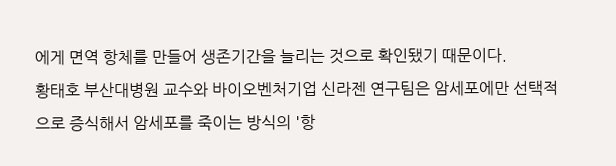에게 면역 항체를 만들어 생존기간을 늘리는 것으로 확인됐기 때문이다.
황태호 부산대병원 교수와 바이오벤처기업 신라젠 연구팀은 암세포에만 선택적으로 증식해서 암세포를 죽이는 방식의 '항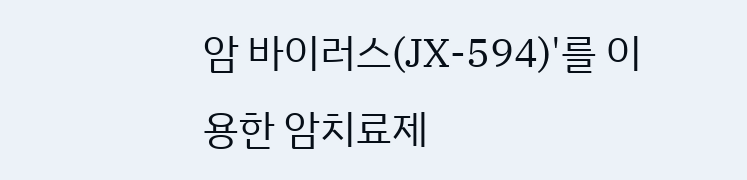암 바이러스(JX-594)'를 이용한 암치료제